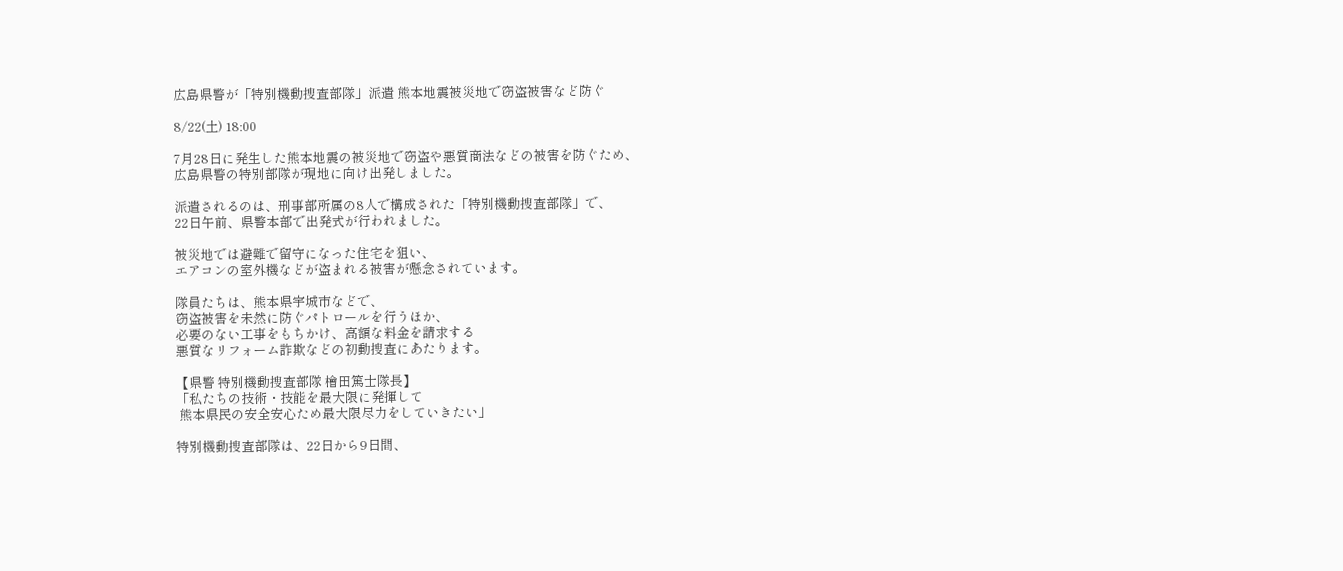広島県警が「特別機動捜査部隊」派遣 熊本地震被災地で窃盗被害など防ぐ

8/22(土) 18:00

7月28日に発生した熊本地震の被災地で窃盗や悪質商法などの被害を防ぐため、
広島県警の特別部隊が現地に向け出発しました。

派遣されるのは、刑事部所属の8人で構成された「特別機動捜査部隊」で、
22日午前、県警本部で出発式が行われました。

被災地では避難で留守になった住宅を狙い、
エアコンの室外機などが盗まれる被害が懸念されています。

隊員たちは、熊本県宇城市などで、
窃盗被害を未然に防ぐパトロールを行うほか、
必要のない工事をもちかけ、高額な料金を請求する
悪質なリフォーム詐欺などの初動捜査にあたります。

【県警 特別機動捜査部隊 檜田篤士隊長】
「私たちの技術・技能を最大限に発揮して
 熊本県民の安全安心ため最大限尽力をしていきたい」

特別機動捜査部隊は、22日から9日間、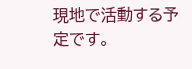現地で活動する予定です。